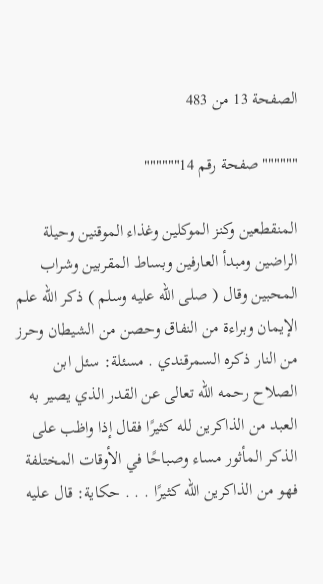الصفحة 13 من 483

""""""صفحة رقم 14""""""

المنقطعين وكنز الموكلين وغذاء الموقنين وحيلة الراضين ومبدأ العارفين وبساط المقربين وشراب المحبين وقال ( صلى الله عليه وسلم ) ذكر الله علم الإيمان وبراءة من النفاق وحصن من الشيطان وحرز من النار ذكره السمرقندي . مسئلة: سئل ابن الصلاح رحمه الله تعالى عن القدر الذي يصير به العبد من الذاكرين لله كثيرًا فقال إذا واظب على الذكر المأثور مساء وصباحًا في الأوقات المختلفة فهو من الذاكرين الله كثيرًا . . . حكاية: قال عليه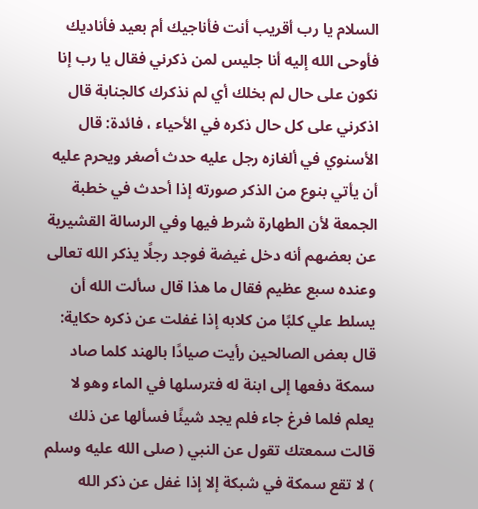السلام يا رب أقريب أنت فأناجيك أم بعيد فأناديك فأوحى الله إليه أنا جليس لمن ذكرني فقال يا رب إنا نكون على حال لم بخلك أي لم نذكرك كالجنابة قال اذكرني على كل حال ذكره في الأحياء ، فائدة: قال الأسنوي في ألغازه رجل عليه حدث أصغر ويحرم عليه أن يأتي بنوع من الذكر صورته إذا أحدث في خطبة الجمعة لأن الطهارة شرط فيها وفي الرسالة القشيرية عن بعضهم أنه دخل غيضة فوجد رجلًا يذكر الله تعالى وعنده سبع عظيم فقال ما هذا قال سألت الله أن يسلط علي كلبًا من كلابه إذا غفلت عن ذكره حكاية: قال بعض الصالحين رأيت صيادًا بالهند كلما صاد سمكة دفعها إلى ابنة له فترسلها في الماء وهو لا يعلم فلما فرغ جاء فلم يجد شيئًا فسألها عن ذلك قالت سمعتك تقول عن النبي ( صلى الله عليه وسلم ) لا تقع سمكة في شبكة إلا إذا غفل عن ذكر الله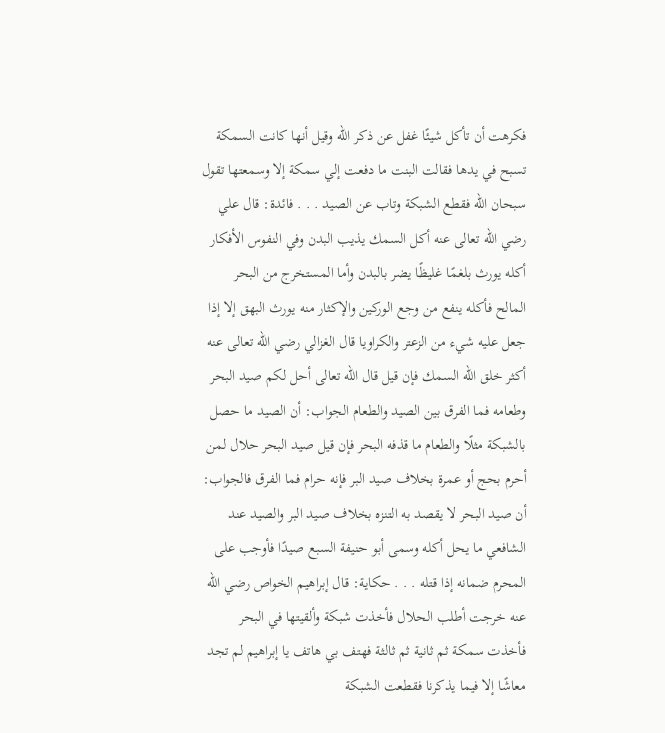فكرهت أن تأكل شيئًا غفل عن ذكر الله وقيل أنها كانت السمكة تسبح في يدها فقالت البنت ما دفعت إلي سمكة إلا وسمعتها تقول سبحان الله فقطع الشبكة وتاب عن الصيد . . . فائدة: قال علي رضي الله تعالى عنه أكل السمك يذيب البدن وفي النفوس الأفكار أكله يورث بلغمًا غليظًا يضر بالبدن وأما المستخرج من البحر المالح فأكله ينفع من وجع الوركين والإكثار منه يورث البهق إلا إذا جعل عليه شيء من الزعتر والكراويا قال الغزالي رضي الله تعالى عنه أكثر خلق الله السمك فإن قيل قال الله تعالى أحل لكم صيد البحر وطعامه فما الفرق بين الصيد والطعام الجواب: أن الصيد ما حصل بالشبكة مثلًا والطعام ما قذفه البحر فإن قيل صيد البحر حلال لمن أحرم بحج أو عمرة بخلاف صيد البر فإنه حرام فما الفرق فالجواب: أن صيد البحر لا يقصد به التنزه بخلاف صيد البر والصيد عند الشافعي ما يحل أكله وسمى أبو حنيفة السبع صيدًا فأوجب على المحرم ضمانه إذا قتله . . . حكاية: قال إبراهيم الخواص رضي الله عنه خرجت أطلب الحلال فأخذت شبكة وألقيتها في البحر فأخذت سمكة ثم ثانية ثم ثالثة فهتف بي هاتف يا إبراهيم لم تجد معاشًا إلا فيما يذكرنا فقطعت الشبكة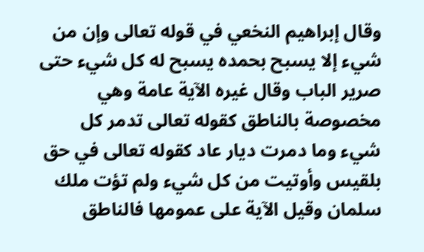وقال إبراهيم النخعي في قوله تعالى وإن من شيء إلا يسبح بحمده يسبح له كل شيء حتى صرير الباب وقال غيره الآية عامة وهي مخصوصة بالناطق كقوله تعالى تدمر كل شيء وما دمرت ديار عاد كقوله تعالى في حق بلقيس وأوتيت من كل شيء ولم تؤت ملك سلمان وقيل الآية على عمومها فالناطق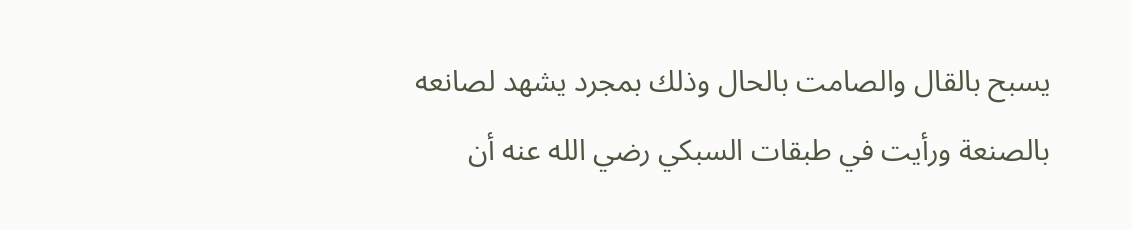يسبح بالقال والصامت بالحال وذلك بمجرد يشهد لصانعه بالصنعة ورأيت في طبقات السبكي رضي الله عنه أن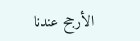الأرجح عندنا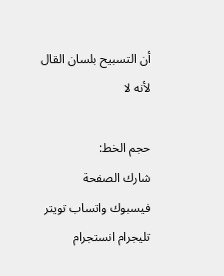أن التسبيح بلسان القال لأنه لا

حجم الخط:
شارك الصفحة
فيسبوك واتساب تويتر تليجرام انستجرام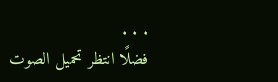. . .
فضلًا انتظر تحميل الصوت